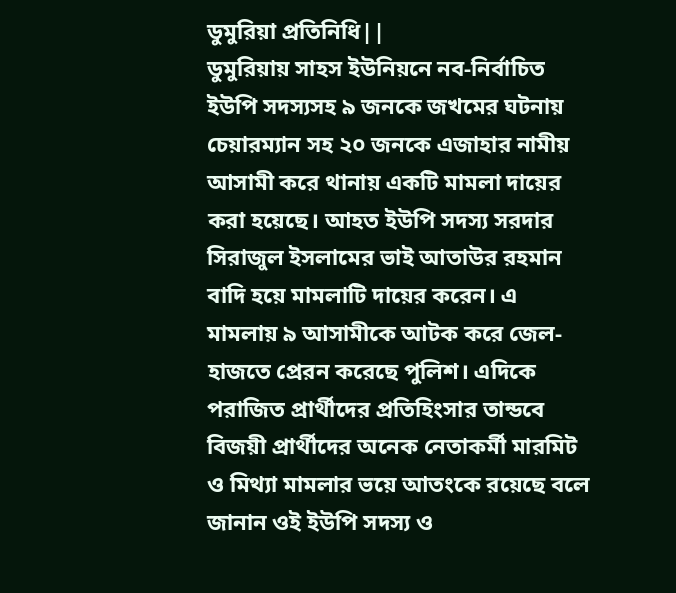ডুমুরিয়া প্রতিনিধি||
ডুমুরিয়ায় সাহস ইউনিয়নে নব-নির্বাচিত ইউপি সদস্যসহ ৯ জনকে জখমের ঘটনায় চেয়ারম্যান সহ ২০ জনকে এজাহার নামীয় আসামী করে থানায় একটি মামলা দায়ের করা হয়েছে। আহত ইউপি সদস্য সরদার সিরাজুল ইসলামের ভাই আতাউর রহমান বাদি হয়ে মামলাটি দায়ের করেন। এ মামলায় ৯ আসামীকে আটক করে জেল-হাজতে প্রেরন করেছে পুলিশ। এদিকে পরাজিত প্রার্থীদের প্রতিহিংসার তান্ডবে বিজয়ী প্রার্থীদের অনেক নেতাকর্মী মারমিট ও মিথ্যা মামলার ভয়ে আতংকে রয়েছে বলে জানান ওই ইউপি সদস্য ও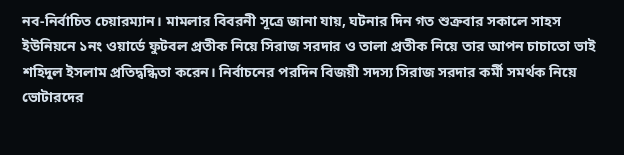নব-নির্বাচিত চেয়ারম্যান। মামলার বিবরনী সূত্রে জানা যায়, ঘটনার দিন গত শুক্রবার সকালে সাহস ইউনিয়নে ১নং ওয়ার্ডে ফুটবল প্রতীক নিয়ে সিরাজ সরদার ও তালা প্রতীক নিয়ে তার আপন চাচাতো ভাই শহিদুল ইসলাম প্রতিদ্বন্ধিতা করেন। নির্বাচনের পরদিন বিজয়ী সদস্য সিরাজ সরদার কর্মী সমর্থক নিয়ে ভোটারদের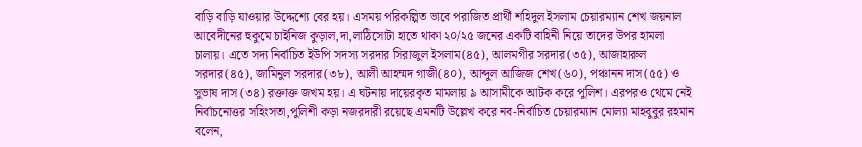বাড়ি বাড়ি যাওয়ার উদ্দেশ্যে বের হয়। এসময় পরিকল্পিত ভাবে পরাজিত প্রার্থী শহিদুল ইসলাম চেয়ারম্যান শেখ জয়নাল আবেদীনের হুকুমে চাইনিজ কুড়াল,দা,লাঠিসোটা হাতে থাকা ২০/২৫ জনের একটি বাহিনী নিয়ে তাদের উপর হামলা চালায়। এতে সদ্য নির্বাচিত ইউপি সদস্য সরদার সিরাজুল ইসলাম(৪৫), আলমগীর সরদার(৩৫), আজাহারুল সরদার(৪৫), জামিনুল সরদার(৩৮), আলী আহম্মদ গাজী(৪০), আব্দুল আজিজ শেখ(৬০), পঞ্চানন দাস(৫৫) ও সুভাষ দাস (৩৪) রক্তাক্ত জখম হয়। এ ঘটনায় দায়েরকৃত মামলায় ৯ আসামীকে আটক করে পুলিশ। এরপরও থেমে নেই নির্বাচনোত্তর সহিংসতা,পুলিশী কড়া নজরদারী রয়েছে এমনটি উল্লেখ করে নব-নির্বাচিত চেয়ারম্যান মোল্যা মাহবুবুর রহমান বলেন,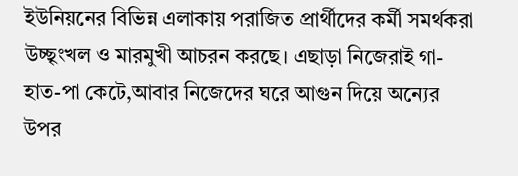ইউনিয়নের বিভিন্ন এলাকায় পরাজিত প্রার্থীদের কর্মী সমর্থকরা উচ্ছৃংখল ও মারমুখী আচরন করছে। এছাড়া নিজেরাই গা-হাত-পা কেটে,আবার নিজেদের ঘরে আগুন দিয়ে অন্যের উপর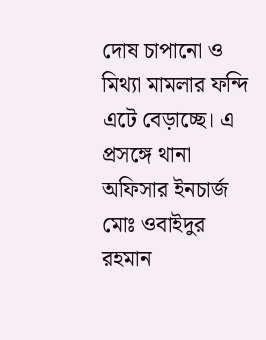দোষ চাপানো ও মিথ্যা মামলার ফন্দি এটে বেড়াচ্ছে। এ প্রসঙ্গে থানা অফিসার ইনচার্জ মোঃ ওবাইদুর রহমান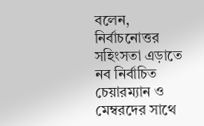বলেন, নির্বাচনোত্তর সহিংসতা এড়াতে নব নির্বাচিত চেয়ারম্যান ও মেম্বরদের সাথে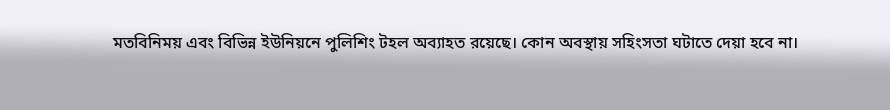মতবিনিময় এবং বিভিন্ন ইউনিয়নে পুলিশিং টহল অব্যাহত রয়েছে। কোন অবস্থায় সহিংসতা ঘটাতে দেয়া হবে না।